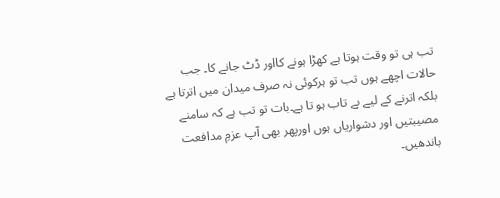تب ہی تو وقت ہوتا ہے کھڑا ہونے کااور ڈٹ جانے کا۔ جب حالات اچھے ہوں تب تو ہرکوئی نہ صرف میدان میں اترتا ہے بلکہ اترنے کے لیے بے تاب ہو تا ہے۔بات تو تب ہے کہ سامنے مصیبتیں اور دشواریاں ہوں اورپھر بھی آپ عزمِ مدافعت باندھیں۔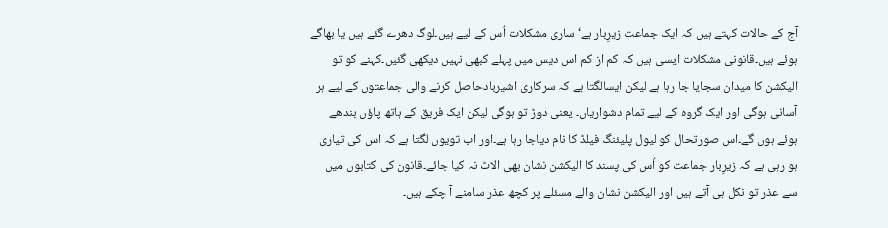آج کے حالات کہتے ہیں کہ ایک جماعت زیرِبار ہے‘ ساری مشکلات اُس کے لیے ہیں۔لوگ دھرے گئے ہیں یا بھاگے ہوئے ہیں۔قانونی مشکلات ایسی ہیں کہ کم از کم اس دیس میں پہلے کبھی نہیں دیکھی گئیں۔کہنے کو تو الیکشن کا میدان سجایا جا رہا ہے لیکن ایسالگتا ہے کہ سرکاری اشیربادحاصل کرنے والی جماعتوں کے لیے ہر آسانی ہوگی اور ایک گروہ کے لیے تمام دشواریاں۔ یعنی دوڑ تو ہوگی لیکن ایک فریق کے ہاتھ پاؤں بندھے ہوئے ہوں گے۔اس صورتحال کو لیول پلیئنگ فیلڈ کا نام دیاجا رہا ہے۔اور اب تویوں لگتا ہے کہ اس کی تیاری ہو رہی ہے کہ زیرِبار جماعت کو اُس کی پسند کا الیکشن نشان بھی الاٹ نہ کیا جائے۔قانون کی کتابوں میں سے عذر تو نکل ہی آتے ہیں اور الیکشن نشان والے مسئلے پر کچھ عذر سامنے آ چکے ہیں۔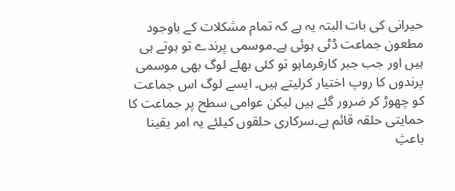حیرانی کی بات البتہ یہ ہے کہ تمام مشکلات کے باوجود مطعون جماعت ڈٹی ہوئی ہے۔موسمی پرندے تو ہوتے ہی ہیں اور جب جبر کارفرماہو تو کئی بھلے لوگ بھی موسمی پرندوں کا روپ اختیار کرلیتے ہیں۔ ایسے لوگ اس جماعت کو چھوڑ کر ضرور گئے ہیں لیکن عوامی سطح پر جماعت کا حمایتی حلقہ قائم ہے۔سرکاری حلقوں کیلئے یہ امر یقینا باعثِ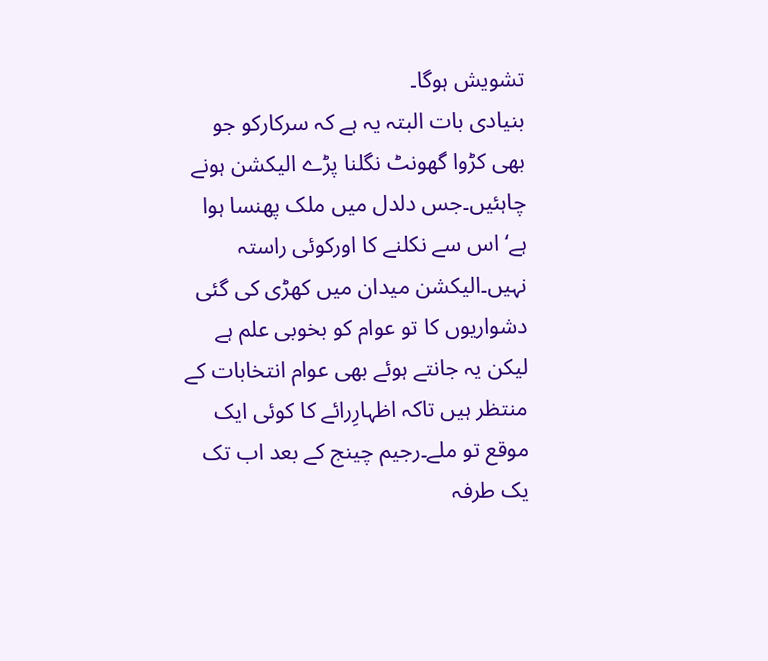تشویش ہوگا۔
بنیادی بات البتہ یہ ہے کہ سرکارکو جو بھی کڑوا گھونٹ نگلنا پڑے الیکشن ہونے چاہئیں۔جس دلدل میں ملک پھنسا ہوا ہے‘ اس سے نکلنے کا اورکوئی راستہ نہیں۔الیکشن میدان میں کھڑی کی گئی دشواریوں کا تو عوام کو بخوبی علم ہے لیکن یہ جانتے ہوئے بھی عوام انتخابات کے منتظر ہیں تاکہ اظہارِرائے کا کوئی ایک موقع تو ملے۔رجیم چینج کے بعد اب تک یک طرفہ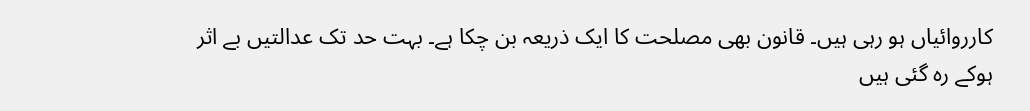کارروائیاں ہو رہی ہیں۔ قانون بھی مصلحت کا ایک ذریعہ بن چکا ہے۔ بہت حد تک عدالتیں بے اثر ہوکے رہ گئی ہیں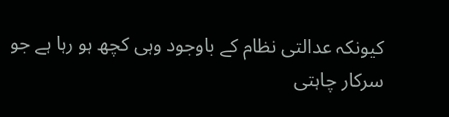کیونکہ عدالتی نظام کے باوجود وہی کچھ ہو رہا ہے جو سرکار چاہتی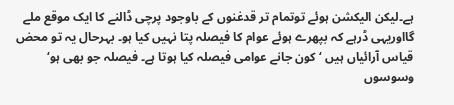ہے۔لیکن الیکشن ہوئے توتمام تر قدغنوں کے باوجود پرچی ڈالنے کا ایک موقع ملے گااوریہی ڈرہے کہ بپھرے ہوئے عوام کا فیصلہ پتا نہیں کیا ہو۔ بہرحال یہ تو محض قیاس آرائیاں ہیں ‘ کون جانے عوامی فیصلہ کیا ہوتا ہے۔ فیصلہ جو بھی ہو‘ وسوسوں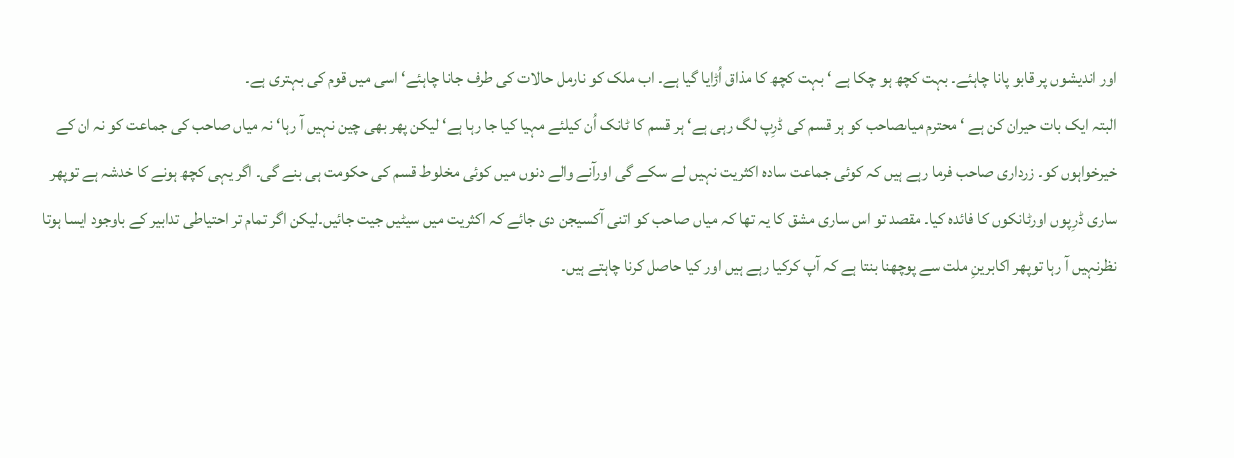اور اندیشوں پر قابو پانا چاہئے۔ بہت کچھ ہو چکا ہے ‘ بہت کچھ کا مذاق اُڑایا گیا ہے۔ اب ملک کو نارمل حالات کی طرف جانا چاہئے‘ اسی میں قوم کی بہتری ہے۔
البتہ ایک بات حیران کن ہے ‘ محترم میاںصاحب کو ہر قسم کی ڈرِپ لگ رہی ہے‘ ہر قسم کا ٹانک اُن کیلئے مہیا کیا جا رہا ہے‘ لیکن پھر بھی چین نہیں آ رہا‘ نہ میاں صاحب کی جماعت کو نہ ان کے خیرخواہوں کو۔ زرداری صاحب فرما رہے ہیں کہ کوئی جماعت سادہ اکثریت نہیں لے سکے گی اورآنے والے دنوں میں کوئی مخلوط قسم کی حکومت ہی بنے گی۔ اگر یہی کچھ ہونے کا خدشہ ہے توپھر ساری ڈرِپوں اورٹانکوں کا فائدہ کیا۔ مقصد تو اس ساری مشق کا یہ تھا کہ میاں صاحب کو اتنی آکسیجن دی جائے کہ اکثریت میں سیٹیں جیت جائیں۔لیکن اگر تمام تر احتیاطی تدابیر کے باوجود ایسا ہوتا نظرنہیں آ رہا توپھر اکابرینِ ملت سے پوچھنا بنتا ہے کہ آپ کرکیا رہے ہیں اور کیا حاصل کرنا چاہتے ہیں۔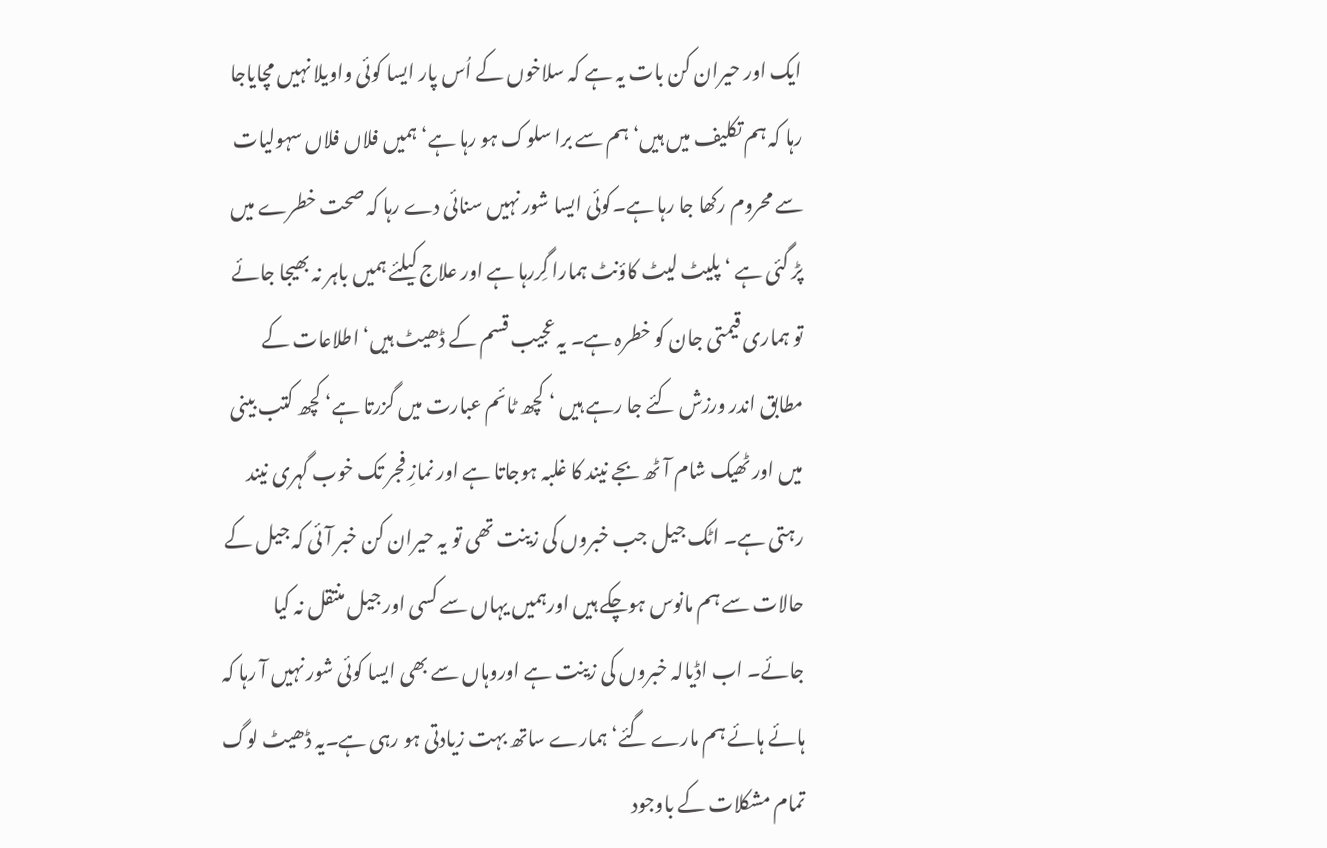ایک اور حیران کن بات یہ ہے کہ سلاخوں کے اُس پار ایسا کوئی واویلا نہیں مچایاجا رہا کہ ہم تکلیف میں ہیں‘ ہم سے برا سلوک ہو رہا ہے‘ ہمیں فلاں فلاں سہولیات سے محروم رکھا جا رہا ہے۔کوئی ایسا شور نہیں سنائی دے رہا کہ صحت خطرے میں پڑ گئی ہے ‘ پلیٹ لیٹ کاؤنٹ ہمارا گِررہا ہے اور علاج کیلئے ہمیں باہر نہ بھیجا جائے تو ہماری قیمتی جان کو خطرہ ہے۔ یہ عجیب قسم کے ڈھیٹ ہیں‘ اطلاعات کے مطابق اندر ورزش کئے جا رہے ہیں ‘ کچھ ٹائم عبارت میں گزرتا ہے‘ کچھ کتب بینی میں اور ٹھیک شام آٹھ بجے نیند کا غلبہ ہوجاتا ہے اور نمازِ فجر تک خوب گہری نیند رہتی ہے۔ اٹک جیل جب خبروں کی زینت تھی تو یہ حیران کن خبر آئی کہ جیل کے حالات سے ہم مانوس ہوچکے ہیں اورہمیں یہاں سے کسی اور جیل منتقل نہ کیا جائے۔ اب اڈیالہ خبروں کی زینت ہے اوروہاں سے بھی ایسا کوئی شور نہیں آ رہا کہ ہائے ہائے ہم مارے گئے‘ ہمارے ساتھ بہت زیادتی ہو رہی ہے۔یہ ڈھیٹ لوگ تمام مشکلات کے باوجود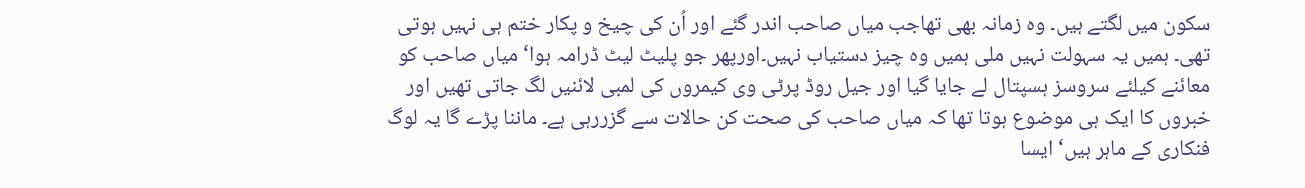سکون میں لگتے ہیں۔ وہ زمانہ بھی تھاجب میاں صاحب اندر گئے اور اُن کی چیخ و پکار ختم ہی نہیں ہوتی تھی۔ ہمیں یہ سہولت نہیں ملی ہمیں وہ چیز دستیاب نہیں۔اورپھر جو پلیٹ لیٹ ڈرامہ ہوا‘ میاں صاحب کو معائنے کیلئے سروسز ہسپتال لے جایا گیا اور جیل روڈ پرٹی وی کیمروں کی لمبی لائنیں لگ جاتی تھیں اور خبروں کا ایک ہی موضوع ہوتا تھا کہ میاں صاحب کی صحت کن حالات سے گزررہی ہے۔ ماننا پڑے گا یہ لوگ فنکاری کے ماہر ہیں‘ ایسا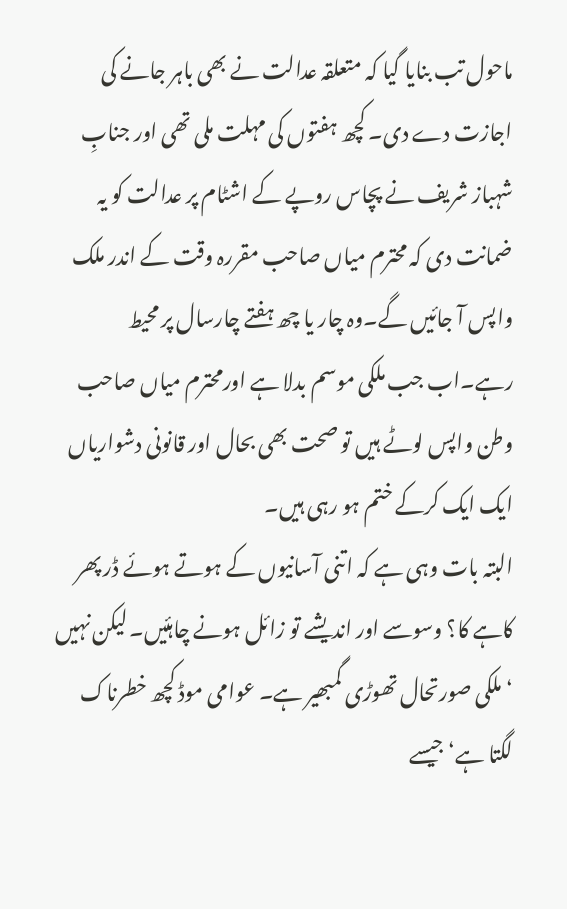ماحول تب بنایا گیا کہ متعلقہ عدالت نے بھی باہر جانے کی اجازت دے دی۔ کچھ ہفتوں کی مہلت ملی تھی اور جنابِ شہباز شریف نے پچاس روپے کے اشٹام پر عدالت کو یہ ضمانت دی کہ محترم میاں صاحب مقررہ وقت کے اندر ملک واپس آ جائیں گے۔وہ چار یا چھ ہفتے چارسال پر محیط رہے۔اب جب ملکی موسم بدلا ہے اورمحترم میاں صاحب وطن واپس لوٹے ہیں تو صحت بھی بحال اور قانونی دشواریاں ایک ایک کرکے ختم ہو رہی ہیں۔
البتہ بات وہی ہے کہ اتنی آسانیوں کے ہوتے ہوئے ڈر پھر کاہے کا؟ وسوسے اور اندیشے تو زائل ہونے چاہئیں۔ لیکن نہیں ‘ ملکی صورتحال تھوڑی گمبھیر ہے۔ عوامی موڈ کچھ خطرناک لگتا ہے‘ جیسے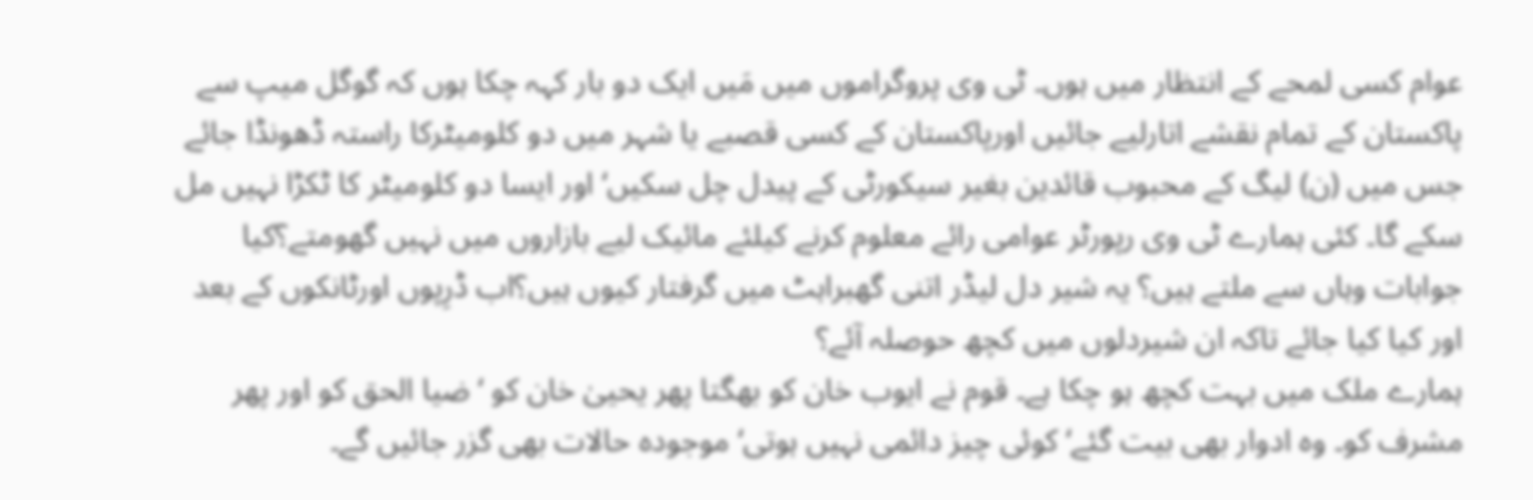عوام کسی لمحے کے انتظار میں ہوں۔ ٹی وی پروگراموں میں مَیں ایک دو بار کہہ چکا ہوں کہ گوگل میپ سے پاکستان کے تمام نقشے اتارلیے جائیں اورپاکستان کے کسی قصبے یا شہر میں دو کلومیٹرکا راستہ ڈھونڈا جائے جس میں (ن) لیگ کے محبوب قائدین بغیر سیکورٹی کے پیدل چل سکیں‘ اور ایسا دو کلومیٹر کا ٹکڑا نہیں مل سکے گا۔ کئی ہمارے ٹی وی رپورٹر عوامی رائے معلوم کرنے کیلئے مائیک لیے بازاروں میں نہیں گھومتے؟کیا جوابات وہاں سے ملتے ہیں؟ یہ شیر دل لیڈر اتنی گھبراہٹ میں گرفتار کیوں ہیں؟اب ڈرِپوں اورٹانکوں کے بعد اور کیا کیا جائے تاکہ ان شیردلوں میں کچھ حوصلہ آئے؟
ہمارے ملک میں بہت کچھ ہو چکا ہے۔ قوم نے ایوب خان کو بھگتا پھر یحییٰ خان کو ‘ ضیا الحق کو اور پھر مشرف کو۔ وہ ادوار بھی بیت گئے‘ کوئی چیز دائمی نہیں ہوتی‘ موجودہ حالات بھی گزر جائیں گے۔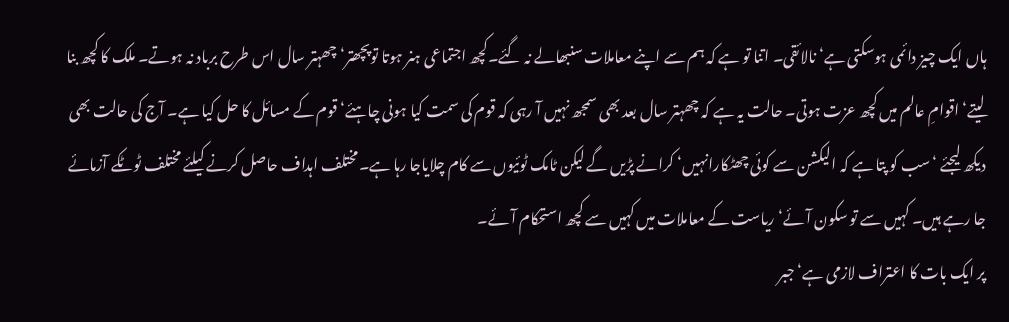ہاں ایک چیز دائمی ہوسکتی ہے‘ نالائقی۔ اتنا تو ہے کہ ہم سے اپنے معاملات سنبھالے نہ گئے۔کچھ اجتماعی ہنر ہوتا توپچھتر‘ چھہتر سال اس طرح برباد نہ ہوتے۔ ملک کا کچھ بنا لیتے‘ اقوامِ عالم میں کچھ عزت ہوتی۔ حالت یہ ہے کہ چھہتر سال بعد بھی سمجھ نہیں آ رہی کہ قوم کی سمت کیا ہونی چاہئے‘ قوم کے مسائل کا حل کیا ہے۔ آج کی حالت بھی دیکھ لیجئے ‘سب کو پتا ہے کہ الیکشن سے کوئی چھٹکارانہیں‘ کرانے پڑیں گے لیکن ٹامک ٹوئیوں سے کام چلایاجا رہا ہے۔مختلف اہداف حاصل کرنے کیلئے مختلف ٹوٹکے آزمائے جا رہے ہیں۔ کہیں سے تو سکون آئے‘ ریاست کے معاملات میں کہیں سے کچھ استحکام آئے۔
پر ایک بات کا اعتراف لازمی ہے‘ جبر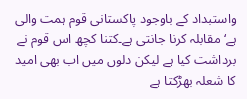واستبداد کے باوجود پاکستانی قوم ہمت والی ہے‘ مقابلہ کرنا جانتی ہے۔کتنا کچھ اس قوم نے برداشت کیا ہے لیکن دلوں میں اب بھی امید کا شعلہ بھڑکتا ہے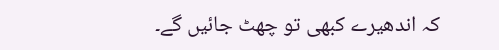کہ اندھیرے کبھی تو چھٹ جائیں گے۔